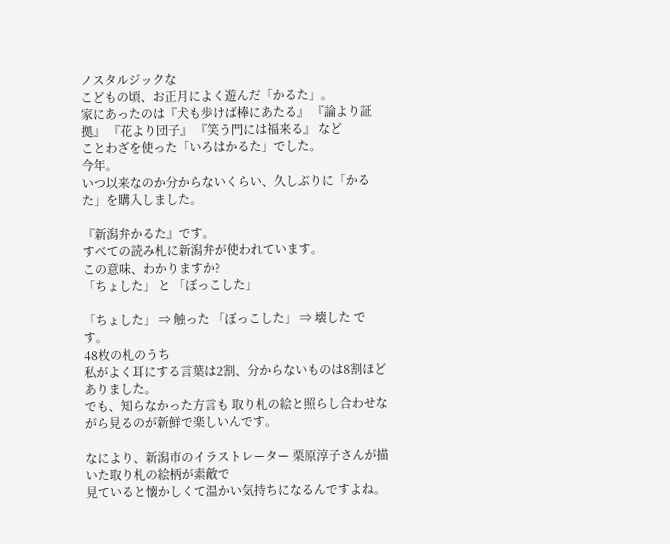ノスタルジックな
こどもの頃、お正月によく遊んだ「かるた」。
家にあったのは『犬も歩けば棒にあたる』 『論より証拠』 『花より団子』 『笑う門には福来る』 など
ことわざを使った「いろはかるた」でした。
今年。
いつ以来なのか分からないくらい、久しぶりに「かるた」を購入しました。

『新潟弁かるた』です。
すべての読み札に新潟弁が使われています。
この意味、わかりますか?
「ちょした」 と 「ぼっこした」

「ちょした」 ⇒ 触った 「ぼっこした」 ⇒ 壊した です。
48枚の札のうち
私がよく耳にする言葉は2割、分からないものは8割ほどありました。
でも、知らなかった方言も 取り札の絵と照らし合わせながら見るのが新鮮で楽しいんです。

なにより、新潟市のイラストレーター 栗原淳子さんが描いた取り札の絵柄が素敵で
見ていると懐かしくて温かい気持ちになるんですよね。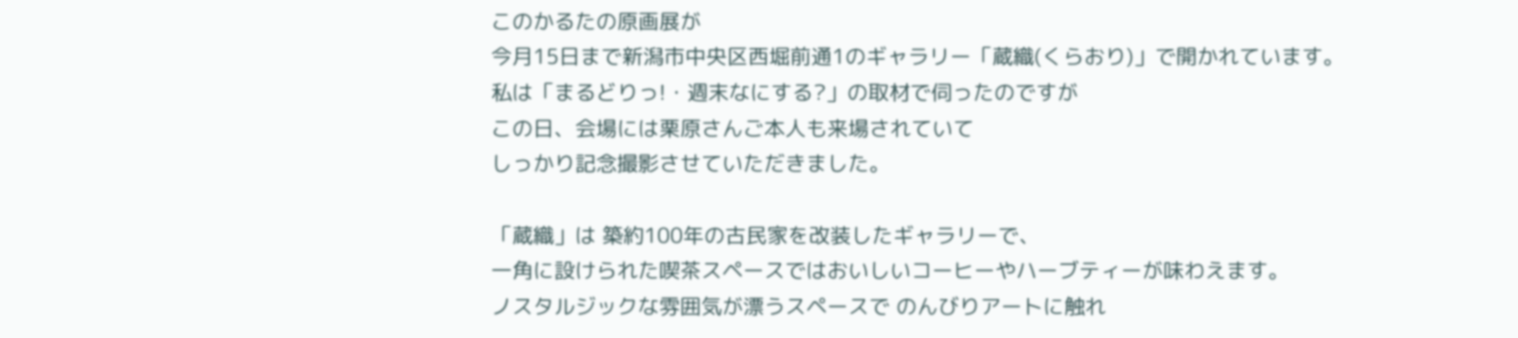このかるたの原画展が
今月15日まで新潟市中央区西堀前通1のギャラリー「蔵織(くらおり)」で開かれています。
私は「まるどりっ!・週末なにする?」の取材で伺ったのですが
この日、会場には栗原さんご本人も来場されていて
しっかり記念撮影させていただきました。

「蔵織」は 築約100年の古民家を改装したギャラリーで、
一角に設けられた喫茶スペースではおいしいコーヒーやハーブティーが味わえます。
ノスタルジックな雰囲気が漂うスペースで のんびりアートに触れ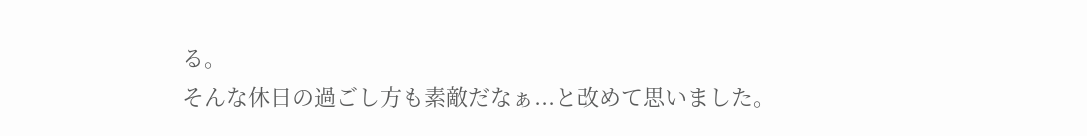る。
そんな休日の過ごし方も素敵だなぁ...と改めて思いました。